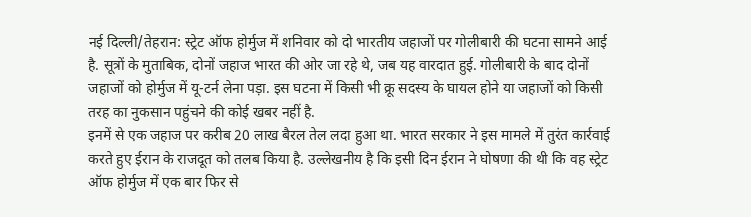नई दिल्ली/तेहरान: स्ट्रेट ऑफ होर्मुज में शनिवार को दो भारतीय जहाजों पर गोलीबारी की घटना सामने आई है. सूत्रों के मुताबिक, दोनों जहाज भारत की ओर जा रहे थे, जब यह वारदात हुई. गोलीबारी के बाद दोनों जहाजों को होर्मुज में यू-टर्न लेना पड़ा. इस घटना में किसी भी क्रू सदस्य के घायल होने या जहाजों को किसी तरह का नुकसान पहुंचने की कोई खबर नहीं है.
इनमें से एक जहाज पर करीब 20 लाख बैरल तेल लदा हुआ था. भारत सरकार ने इस मामले में तुरंत कार्रवाई करते हुए ईरान के राजदूत को तलब किया है. उल्लेखनीय है कि इसी दिन ईरान ने घोषणा की थी कि वह स्ट्रेट ऑफ होर्मुज में एक बार फिर से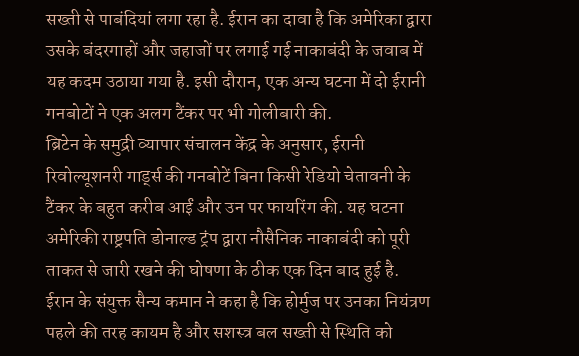सख्ती से पाबंदियां लगा रहा है. ईरान का दावा है कि अमेरिका द्वारा उसके बंदरगाहों और जहाजों पर लगाई गई नाकाबंदी के जवाब में यह कदम उठाया गया है. इसी दौरान, एक अन्य घटना में दो ईरानी गनबोटों ने एक अलग टैंकर पर भी गोलीबारी की.
ब्रिटेन के समुद्री व्यापार संचालन केंद्र के अनुसार, ईरानी रिवोल्यूशनरी गार्ड्स की गनबोटें बिना किसी रेडियो चेतावनी के टैंकर के बहुत करीब आईं और उन पर फायरिंग की. यह घटना अमेरिकी राष्ट्रपति डोनाल्ड ट्रंप द्वारा नौसैनिक नाकाबंदी को पूरी ताकत से जारी रखने की घोषणा के ठीक एक दिन बाद हुई है.
ईरान के संयुक्त सैन्य कमान ने कहा है कि होर्मुज पर उनका नियंत्रण पहले की तरह कायम है और सशस्त्र बल सख्ती से स्थिति को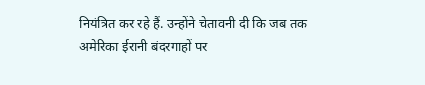नियंत्रित कर रहे हैं. उन्होंने चेतावनी दी कि जब तक अमेरिका ईरानी बंदरगाहों पर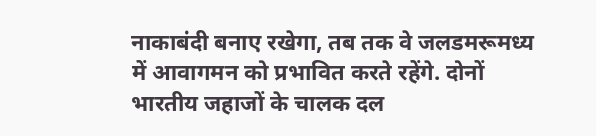नाकाबंदी बनाए रखेगा, तब तक वे जलडमरूमध्य में आवागमन को प्रभावित करते रहेंगे. दोनों भारतीय जहाजों के चालक दल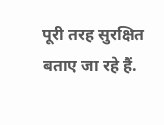पूरी तरह सुरक्षित बताए जा रहे हैं.